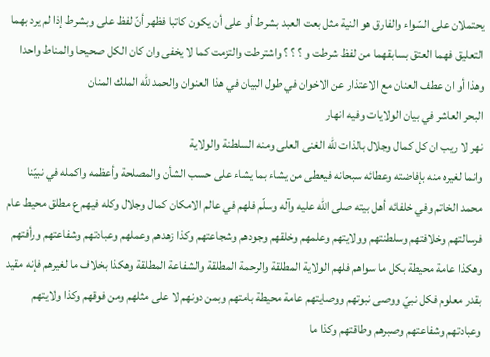يحتملان على السّواء والفارق هو النية مثل بعت العبد بشرط أو على أن يكون كاتبا فظهر أنّ لفظ على وبشرط إذا لم يرد بهما التعليق فهما العتق بسابقهما من لفظ شرطت و ؟ ؟ ؟ واشترطت والتزمت كما لا يخفى وان كان الكل صحيحا والمناط واحدا وهذا أو ان عطف العنان مع الاعتذار عن الاخوان في طول البيان في هذا العنوان والحمد للّه الملك المنان
البحر العاشر في بيان الولايات وفيه انهار
نهر لا ريب ان كل كمال وجلال بالذات للّه الغنى العلى ومنه السلطنة والولاية
وانما لغيره منه بإفاضته وعطائه سبحانه فيعطى من يشاء بما يشاء على حسب الشأن والمصلحة وأعظمه واكمله في نبيّنا محمد الخاتم وفي خلفائه أهل بيته صلى اللّه عليه وآله وسلّم فلهم في عالم الامكان كمال وجلال وكله فيهم ع مطلق محيط عام فرسالتهم وخلافتهم وسلطنتهم وولايتهم وعلمهم وخلقهم وجودهم وشجاعتهم وكذا زهدهم وعملهم وعبادتهم وشفاعتهم ورأفتهم وهكذا عامة محيطة بكل ما سواهم فلهم الولاية المطلقة والرحمة المطلقة والشفاعة المطلقة وهكذا بخلاف ما لغيرهم فإنه مقيد بقدر معلوم فكل نبيّ ووصى نبوتهم ووصايتهم عامة محيطة بامتهم وبمن دونهم لا على مثلهم ومن فوقهم وكذا ولايتهم وعبادتهم وشفاعتهم وصبرهم وطاقتهم وكذا ما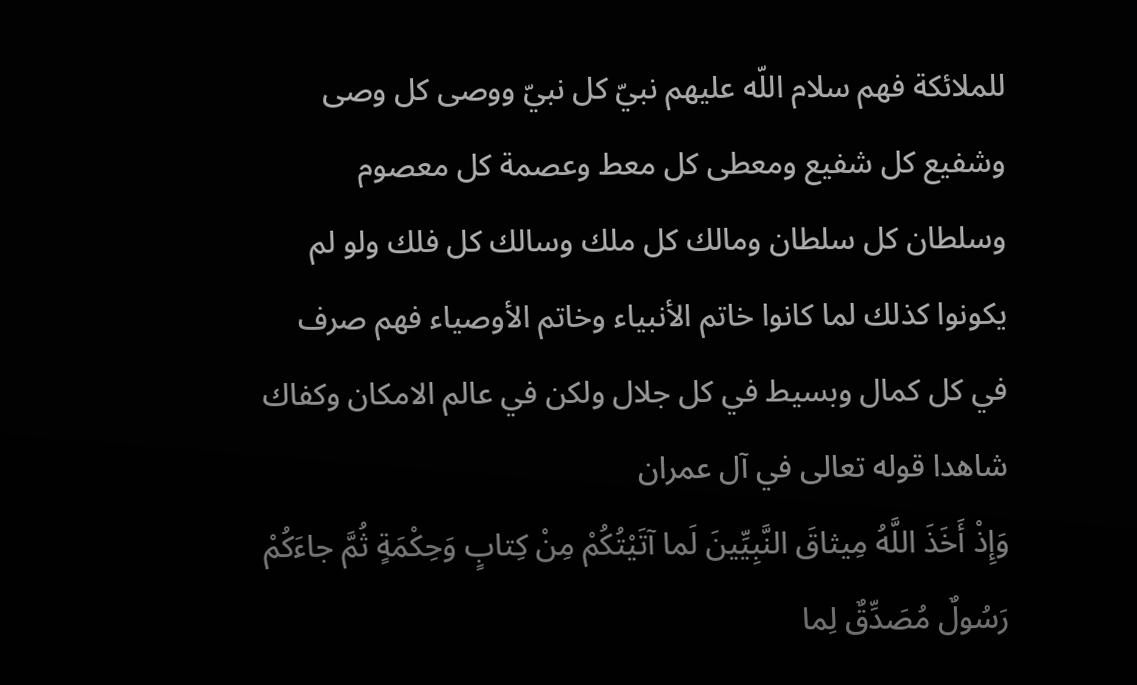للملائكة فهم سلام اللّه عليهم نبيّ كل نبيّ ووصى كل وصى وشفيع كل شفيع ومعطى كل معط وعصمة كل معصوم وسلطان كل سلطان ومالك كل ملك وسالك كل فلك ولو لم يكونوا كذلك لما كانوا خاتم الأنبياء وخاتم الأوصياء فهم صرف في كل كمال وبسيط في كل جلال ولكن في عالم الامكان وكفاك شاهدا قوله تعالى في آل عمران
وَإِذْ أَخَذَ اللَّهُ مِيثاقَ النَّبِيِّينَ لَما آتَيْتُكُمْ مِنْ كِتابٍ وَحِكْمَةٍ ثُمَّ جاءَكُمْ رَسُولٌ مُصَدِّقٌ لِما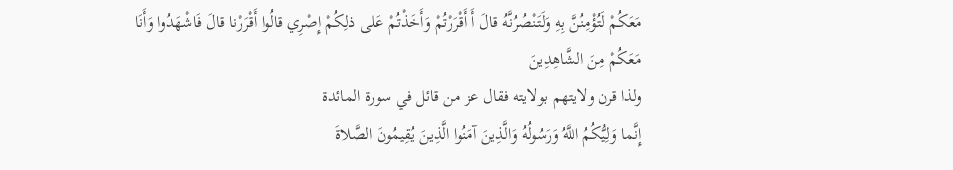مَعَكُمْ لَتُؤْمِنُنَّ بِهِ وَلَتَنْصُرُنَّهُ قالَ أَ أَقْرَرْتُمْ وَأَخَذْتُمْ عَلى ذلِكُمْ إِصْرِي قالُوا أَقْرَرْنا قالَ فَاشْهَدُوا وَأَنَا مَعَكُمْ مِنَ الشَّاهِدِينَ
ولذا قرن ولايتهم بولايته فقال عز من قائل في سورة المائدة
إِنَّما وَلِيُّكُمُ اللَّهُ وَرَسُولُهُ وَالَّذِينَ آمَنُوا الَّذِينَ يُقِيمُونَ الصَّلاةَ